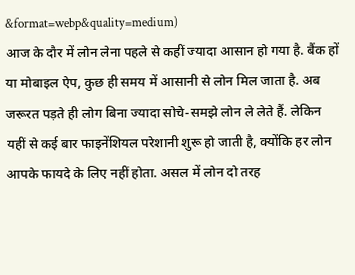&format=webp&quality=medium)
आज के दौर में लोन लेना पहले से कहीं ज्यादा आसान हो गया है. बैंक हों या मोबाइल ऐप, कुछ ही समय में आसानी से लोन मिल जाता है. अब जरूरत पड़ते ही लोग बिना ज्यादा सोचे-समझे लोन ले लेते हैं. लेकिन यहीं से कई बार फाइनेंशियल परेशानी शुरू हो जाती है, क्योंकि हर लोन आपके फायदे के लिए नहीं होता. असल में लोन दो तरह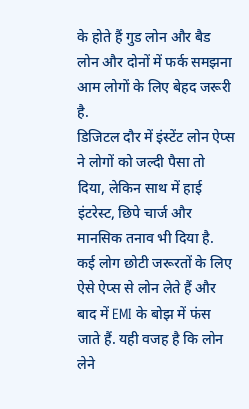के होते हैं गुड लोन और बैड लोन और दोनों में फर्क समझना आम लोगों के लिए बेहद जरूरी है.
डिजिटल दौर में इंस्टेंट लोन ऐप्स ने लोगों को जल्दी पैसा तो दिया, लेकिन साथ में हाई इंटरेस्ट, छिपे चार्ज और मानसिक तनाव भी दिया है. कई लोग छोटी जरूरतों के लिए ऐसे ऐप्स से लोन लेते हैं और बाद में EMI के बोझ में फंस जाते हैं. यही वजह है कि लोन लेने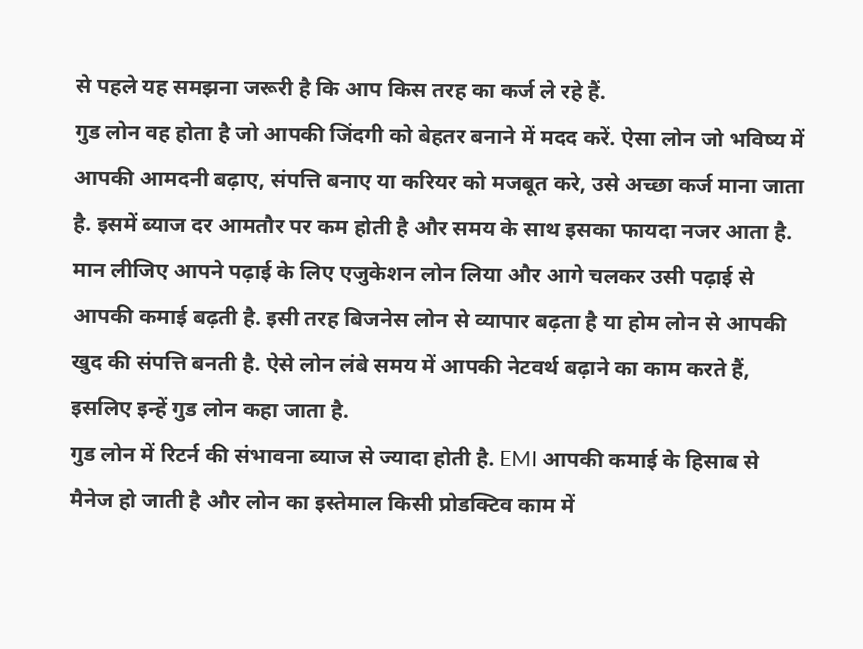से पहले यह समझना जरूरी है कि आप किस तरह का कर्ज ले रहे हैं.
गुड लोन वह होता है जो आपकी जिंदगी को बेहतर बनाने में मदद करें. ऐसा लोन जो भविष्य में आपकी आमदनी बढ़ाए, संपत्ति बनाए या करियर को मजबूत करे, उसे अच्छा कर्ज माना जाता है. इसमें ब्याज दर आमतौर पर कम होती है और समय के साथ इसका फायदा नजर आता है.
मान लीजिए आपने पढ़ाई के लिए एजुकेशन लोन लिया और आगे चलकर उसी पढ़ाई से आपकी कमाई बढ़ती है. इसी तरह बिजनेस लोन से व्यापार बढ़ता है या होम लोन से आपकी खुद की संपत्ति बनती है. ऐसे लोन लंबे समय में आपकी नेटवर्थ बढ़ाने का काम करते हैं, इसलिए इन्हें गुड लोन कहा जाता है.
गुड लोन में रिटर्न की संभावना ब्याज से ज्यादा होती है. EMI आपकी कमाई के हिसाब से मैनेज हो जाती है और लोन का इस्तेमाल किसी प्रोडक्टिव काम में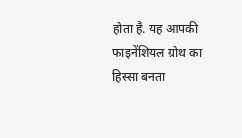होता है. यह आपकी फाइनेंशियल ग्रोथ का हिस्सा बनता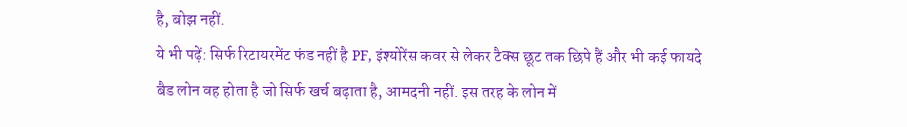है, बोझ नहीं.
ये भी पढ़ें: सिर्फ रिटायरमेंट फंड नहीं है PF, इंश्योरेंस कवर से लेकर टैक्स छूट तक छिपे हैं और भी कई फायदे
बैड लोन वह होता है जो सिर्फ खर्च बढ़ाता है, आमदनी नहीं. इस तरह के लोन में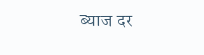ब्याज दर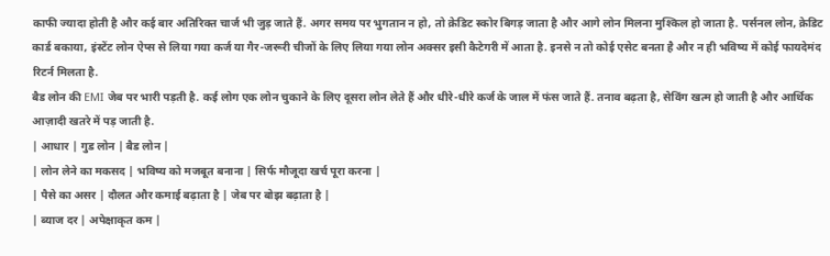काफी ज्यादा होती है और कई बार अतिरिक्त चार्ज भी जुड़ जाते हैं. अगर समय पर भुगतान न हो, तो क्रेडिट स्कोर बिगड़ जाता है और आगे लोन मिलना मुश्किल हो जाता है. पर्सनल लोन, क्रेडिट कार्ड बकाया, इंस्टेंट लोन ऐप्स से लिया गया कर्ज या गैर-जरूरी चीजों के लिए लिया गया लोन अक्सर इसी कैटेगरी में आता है. इनसे न तो कोई एसेट बनता है और न ही भविष्य में कोई फायदेमंद रिटर्न मिलता है.
बैड लोन की EMI जेब पर भारी पड़ती है. कई लोग एक लोन चुकाने के लिए दूसरा लोन लेते हैं और धीरे-धीरे कर्ज के जाल में फंस जाते हैं. तनाव बढ़ता है, सेविंग खत्म हो जाती है और आर्थिक आज़ादी खतरे में पड़ जाती है.
| आधार | गुड लोन | बैड लोन |
| लोन लेने का मकसद | भविष्य को मजबूत बनाना | सिर्फ मौजूदा खर्च पूरा करना |
| पैसे का असर | दौलत और कमाई बढ़ाता है | जेब पर बोझ बढ़ाता है |
| ब्याज दर | अपेक्षाकृत कम |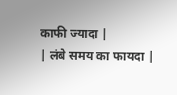काफी ज्यादा |
| लंबे समय का फायदा |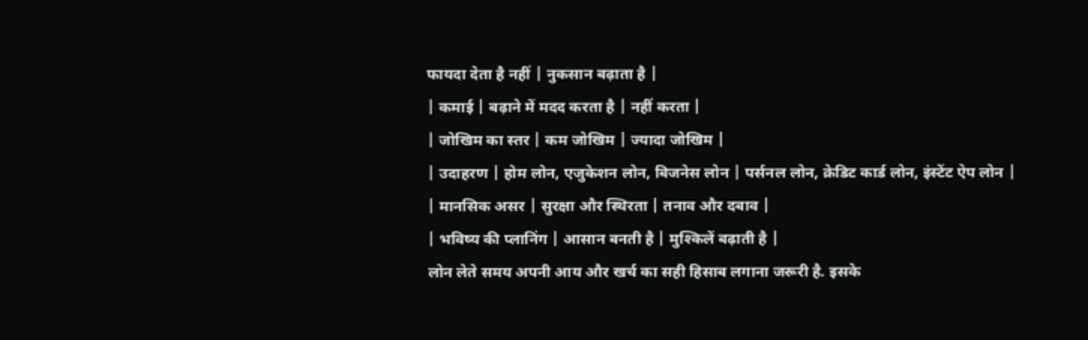फायदा देता है नहीं | नुकसान बढ़ाता है |
| कमाई | बढ़ाने में मदद करता है | नहीं करता |
| जोखिम का स्तर | कम जोखिम | ज्यादा जोखिम |
| उदाहरण | होम लोन, एजुकेशन लोन, बिजनेस लोन | पर्सनल लोन, क्रेडिट कार्ड लोन, इंस्टेंट ऐप लोन |
| मानसिक असर | सुरक्षा और स्थिरता | तनाव और दबाव |
| भविष्य की प्लानिंग | आसान बनती है | मुश्किलें बढ़ाती है |
लोन लेते समय अपनी आय और खर्च का सही हिसाब लगाना जरूरी है. इसके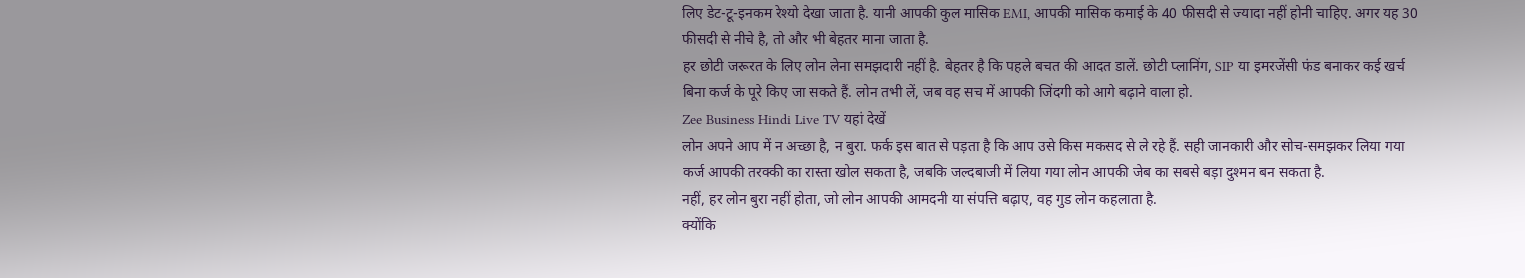लिए डेट-टू-इनकम रेश्यो देखा जाता है. यानी आपकी कुल मासिक EMI, आपकी मासिक कमाई के 40 फीसदी से ज्यादा नहीं होनी चाहिए. अगर यह 30 फीसदी से नीचे है, तो और भी बेहतर माना जाता है.
हर छोटी जरूरत के लिए लोन लेना समझदारी नहीं है. बेहतर है कि पहले बचत की आदत डालें. छोटी प्लानिंग, SIP या इमरजेंसी फंड बनाकर कई खर्च बिना कर्ज के पूरे किए जा सकते हैं. लोन तभी लें, जब वह सच में आपकी जिंदगी को आगे बढ़ाने वाला हो.
Zee Business Hindi Live TV यहां देखें
लोन अपने आप में न अच्छा है, न बुरा. फर्क इस बात से पड़ता है कि आप उसे किस मकसद से ले रहे हैं. सही जानकारी और सोच-समझकर लिया गया कर्ज आपकी तरक्की का रास्ता खोल सकता है, जबकि जल्दबाजी में लिया गया लोन आपकी जेब का सबसे बड़ा दुश्मन बन सकता है.
नहीं, हर लोन बुरा नहीं होता, जो लोन आपकी आमदनी या संपत्ति बढ़ाए, वह गुड लोन कहलाता है.
क्योंकि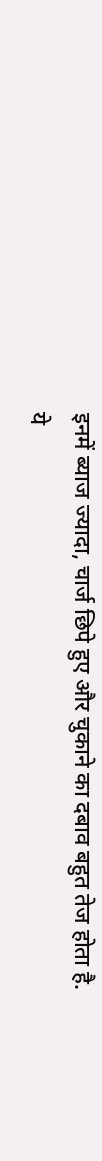इनमें ब्याज ज्यादा, चार्ज छिपे हुए और चुकाने का दबाव बहुत तेज होता है.
ये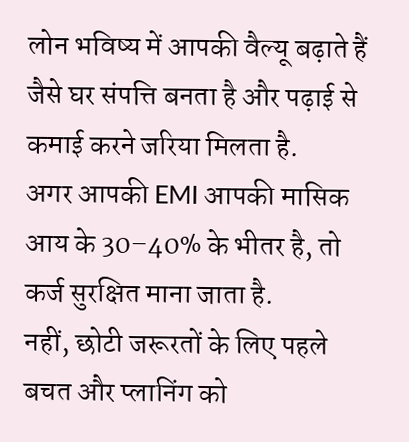लोन भविष्य में आपकी वैल्यू बढ़ाते हैं जैसे घर संपत्ति बनता है और पढ़ाई से कमाई करने जरिया मिलता है.
अगर आपकी EMI आपकी मासिक आय के 30–40% के भीतर है, तो कर्ज सुरक्षित माना जाता है.
नहीं, छोटी जरूरतों के लिए पहले बचत और प्लानिंग को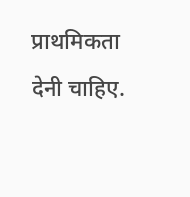प्राथमिकता देनी चाहिए.